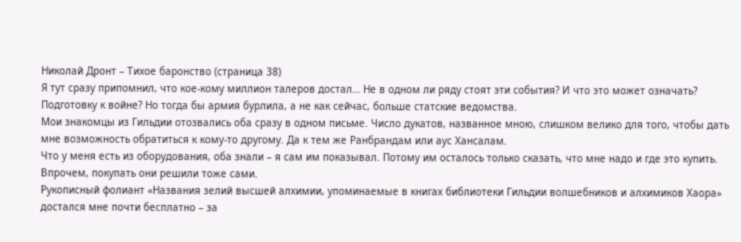Николай Дронт – Тихое баронство (страница 38)
Я тут сразу припомнил, что кое-кому миллион талеров достал… Не в одном ли ряду стоят эти события? И что это может означать? Подготовку к войне? Но тогда бы армия бурлила, а не как сейчас, больше статские ведомства.
Мои знакомцы из Гильдии отозвались оба сразу в одном письме. Число дукатов, названное мною, слишком велико для того, чтобы дать мне возможность обратиться к кому-то другому. Да к тем же Ранбрандам или аус Хансалам.
Что у меня есть из оборудования, оба знали – я сам им показывал. Потому им осталось только сказать, что мне надо и где это купить. Впрочем, покупать они решили тоже сами.
Рукописный фолиант «Названия зелий высшей алхимии, упоминаемые в книгах библиотеки Гильдии волшебников и алхимиков Хаора» достался мне почти бесплатно – за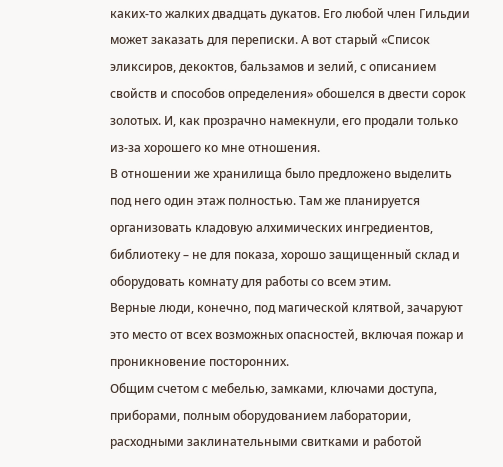каких-то жалких двадцать дукатов. Его любой член Гильдии может заказать для переписки. А вот старый «Список эликсиров, декоктов, бальзамов и зелий, с описанием свойств и способов определения» обошелся в двести сорок золотых. И, как прозрачно намекнули, его продали только из-за хорошего ко мне отношения.
В отношении же хранилища было предложено выделить под него один этаж полностью. Там же планируется организовать кладовую алхимических ингредиентов, библиотеку – не для показа, хорошо защищенный склад и оборудовать комнату для работы со всем этим.
Верные люди, конечно, под магической клятвой, зачаруют это место от всех возможных опасностей, включая пожар и проникновение посторонних.
Общим счетом с мебелью, замками, ключами доступа, приборами, полным оборудованием лаборатории, расходными заклинательными свитками и работой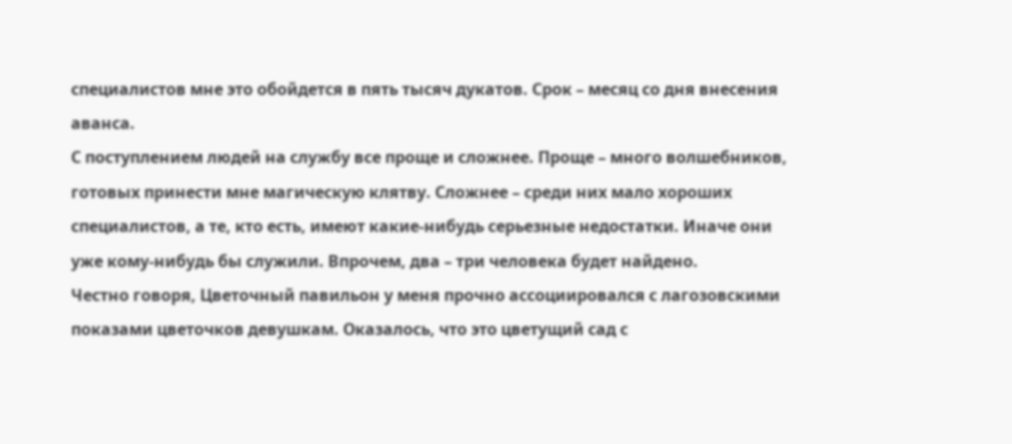специалистов мне это обойдется в пять тысяч дукатов. Срок – месяц со дня внесения аванса.
С поступлением людей на службу все проще и сложнее. Проще – много волшебников, готовых принести мне магическую клятву. Сложнее – среди них мало хороших специалистов, а те, кто есть, имеют какие-нибудь серьезные недостатки. Иначе они уже кому-нибудь бы служили. Впрочем, два – три человека будет найдено.
Честно говоря, Цветочный павильон у меня прочно ассоциировался с лагозовскими показами цветочков девушкам. Оказалось, что это цветущий сад с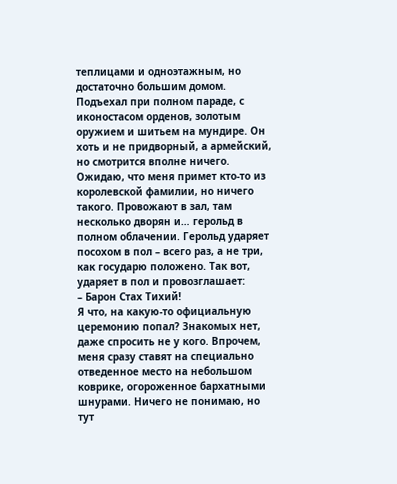теплицами и одноэтажным, но достаточно большим домом.
Подъехал при полном параде, с иконостасом орденов, золотым оружием и шитьем на мундире. Он хоть и не придворный, а армейский, но смотрится вполне ничего.
Ожидаю, что меня примет кто-то из королевской фамилии, но ничего такого. Провожают в зал, там несколько дворян и… герольд в полном облачении. Герольд ударяет посохом в пол – всего раз, а не три, как государю положено. Так вот, ударяет в пол и провозглашает:
– Барон Стах Тихий!
Я что, на какую-то официальную церемонию попал? Знакомых нет, даже спросить не у кого. Впрочем, меня сразу ставят на специально отведенное место на небольшом коврике, огороженное бархатными шнурами. Ничего не понимаю, но тут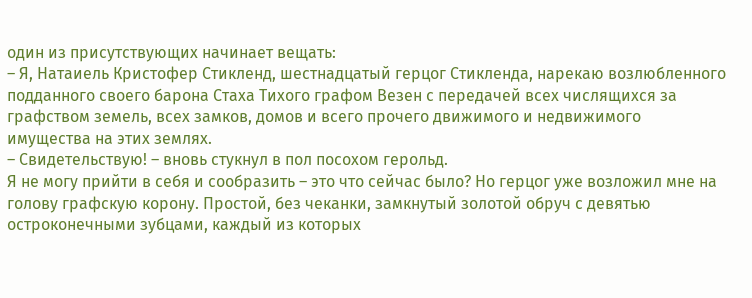один из присутствующих начинает вещать:
– Я, Натаиель Кристофер Стикленд, шестнадцатый герцог Стикленда, нарекаю возлюбленного подданного своего барона Стаха Тихого графом Везен с передачей всех числящихся за графством земель, всех замков, домов и всего прочего движимого и недвижимого имущества на этих землях.
– Свидетельствую! – вновь стукнул в пол посохом герольд.
Я не могу прийти в себя и сообразить – это что сейчас было? Но герцог уже возложил мне на голову графскую корону. Простой, без чеканки, замкнутый золотой обруч с девятью остроконечными зубцами, каждый из которых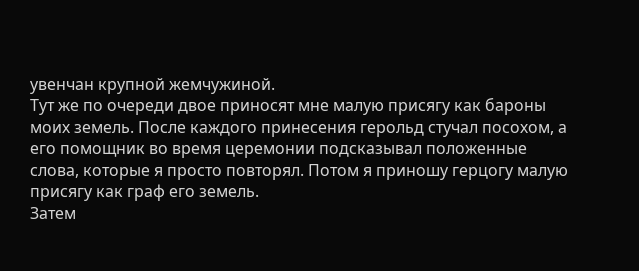увенчан крупной жемчужиной.
Тут же по очереди двое приносят мне малую присягу как бароны моих земель. После каждого принесения герольд стучал посохом, а его помощник во время церемонии подсказывал положенные слова, которые я просто повторял. Потом я приношу герцогу малую присягу как граф его земель.
Затем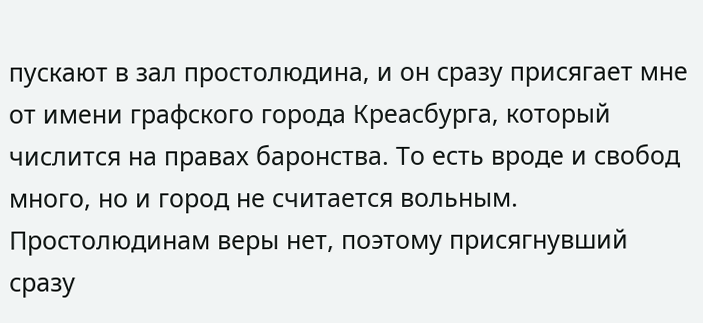пускают в зал простолюдина, и он сразу присягает мне от имени графского города Креасбурга, который числится на правах баронства. То есть вроде и свобод много, но и город не считается вольным. Простолюдинам веры нет, поэтому присягнувший сразу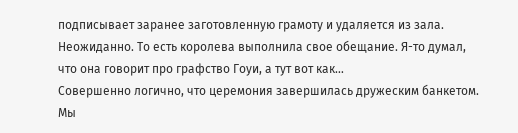подписывает заранее заготовленную грамоту и удаляется из зала.
Неожиданно. То есть королева выполнила свое обещание. Я-то думал, что она говорит про графство Гоуи, а тут вот как…
Совершенно логично, что церемония завершилась дружеским банкетом. Мы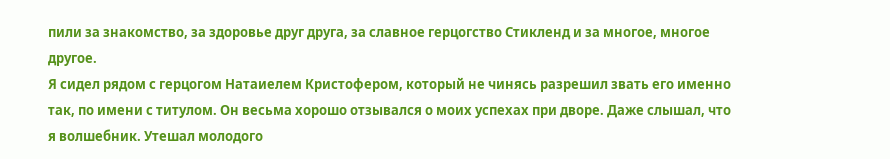пили за знакомство, за здоровье друг друга, за славное герцогство Стикленд и за многое, многое другое.
Я сидел рядом с герцогом Натаиелем Кристофером, который не чинясь разрешил звать его именно так, по имени с титулом. Он весьма хорошо отзывался о моих успехах при дворе. Даже слышал, что я волшебник. Утешал молодого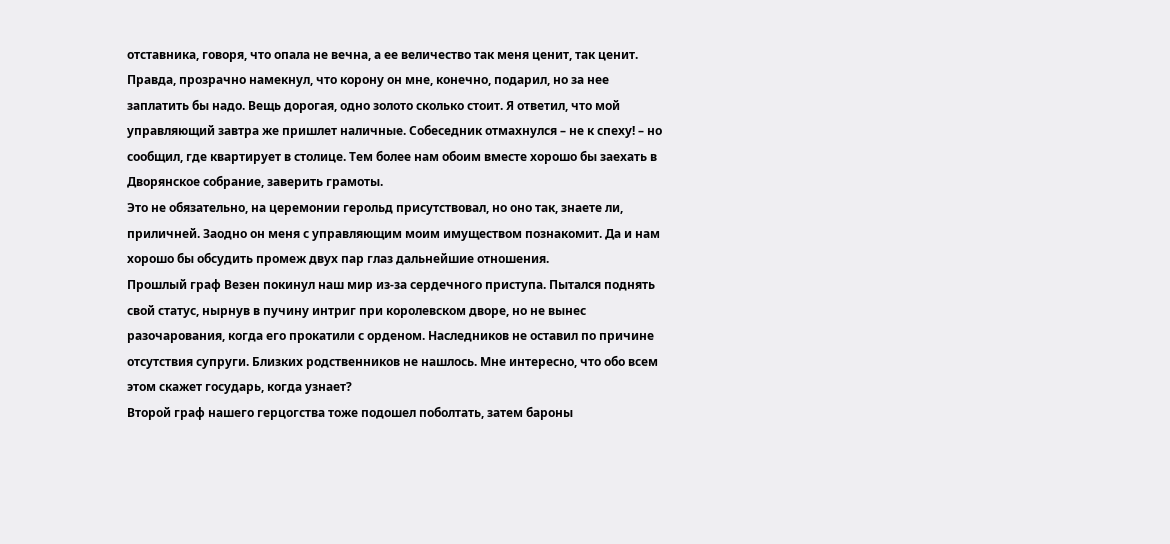отставника, говоря, что опала не вечна, а ее величество так меня ценит, так ценит. Правда, прозрачно намекнул, что корону он мне, конечно, подарил, но за нее заплатить бы надо. Вещь дорогая, одно золото сколько стоит. Я ответил, что мой управляющий завтра же пришлет наличные. Собеседник отмахнулся – не к спеху! – но сообщил, где квартирует в столице. Тем более нам обоим вместе хорошо бы заехать в Дворянское собрание, заверить грамоты.
Это не обязательно, на церемонии герольд присутствовал, но оно так, знаете ли, приличней. Заодно он меня с управляющим моим имуществом познакомит. Да и нам хорошо бы обсудить промеж двух пар глаз дальнейшие отношения.
Прошлый граф Везен покинул наш мир из-за сердечного приступа. Пытался поднять свой статус, нырнув в пучину интриг при королевском дворе, но не вынес разочарования, когда его прокатили с орденом. Наследников не оставил по причине отсутствия супруги. Близких родственников не нашлось. Мне интересно, что обо всем этом скажет государь, когда узнает?
Второй граф нашего герцогства тоже подошел поболтать, затем бароны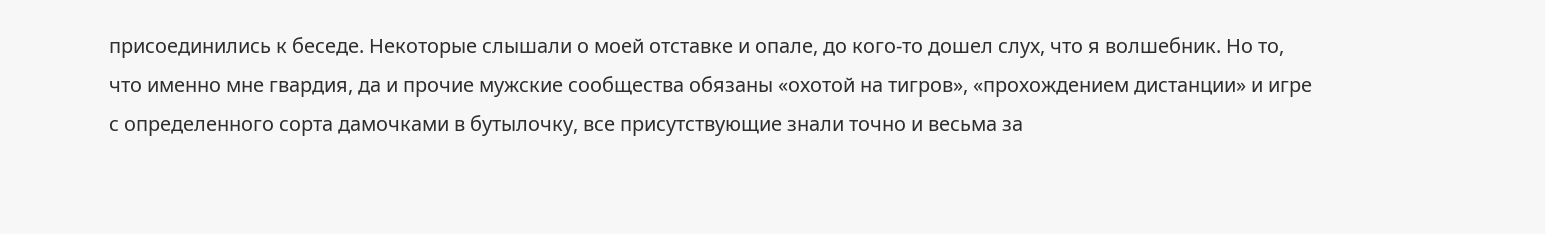присоединились к беседе. Некоторые слышали о моей отставке и опале, до кого-то дошел слух, что я волшебник. Но то, что именно мне гвардия, да и прочие мужские сообщества обязаны «охотой на тигров», «прохождением дистанции» и игре с определенного сорта дамочками в бутылочку, все присутствующие знали точно и весьма за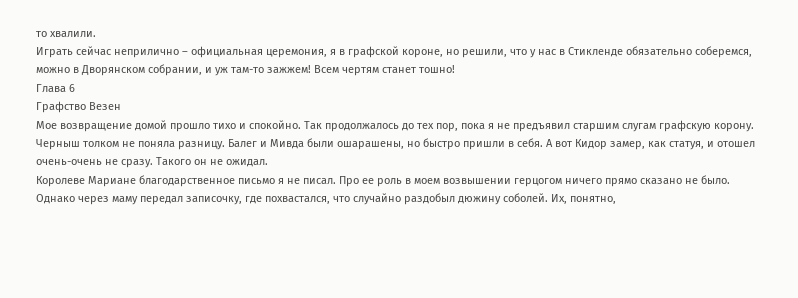то хвалили.
Играть сейчас неприлично – официальная церемония, я в графской короне, но решили, что у нас в Стикленде обязательно соберемся, можно в Дворянском собрании, и уж там-то зажжем! Всем чертям станет тошно!
Глава 6
Графство Везен
Мое возвращение домой прошло тихо и спокойно. Так продолжалось до тех пор, пока я не предъявил старшим слугам графскую корону. Черныш толком не поняла разницу. Балег и Мивда были ошарашены, но быстро пришли в себя. А вот Кидор замер, как статуя, и отошел очень-очень не сразу. Такого он не ожидал.
Королеве Мариане благодарственное письмо я не писал. Про ее роль в моем возвышении герцогом ничего прямо сказано не было. Однако через маму передал записочку, где похвастался, что случайно раздобыл дюжину соболей. Их, понятно,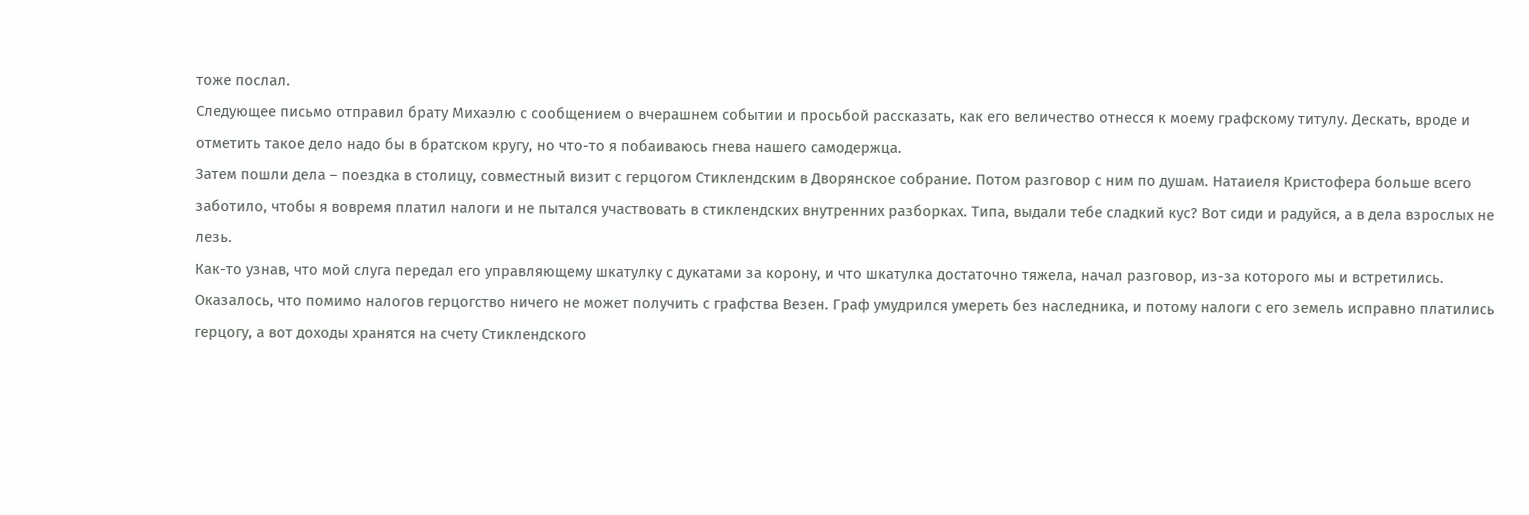тоже послал.
Следующее письмо отправил брату Михаэлю с сообщением о вчерашнем событии и просьбой рассказать, как его величество отнесся к моему графскому титулу. Дескать, вроде и отметить такое дело надо бы в братском кругу, но что-то я побаиваюсь гнева нашего самодержца.
Затем пошли дела – поездка в столицу, совместный визит с герцогом Стиклендским в Дворянское собрание. Потом разговор с ним по душам. Натаиеля Кристофера больше всего заботило, чтобы я вовремя платил налоги и не пытался участвовать в стиклендских внутренних разборках. Типа, выдали тебе сладкий кус? Вот сиди и радуйся, а в дела взрослых не лезь.
Как-то узнав, что мой слуга передал его управляющему шкатулку с дукатами за корону, и что шкатулка достаточно тяжела, начал разговор, из-за которого мы и встретились.
Оказалось, что помимо налогов герцогство ничего не может получить с графства Везен. Граф умудрился умереть без наследника, и потому налоги с его земель исправно платились герцогу, а вот доходы хранятся на счету Стиклендского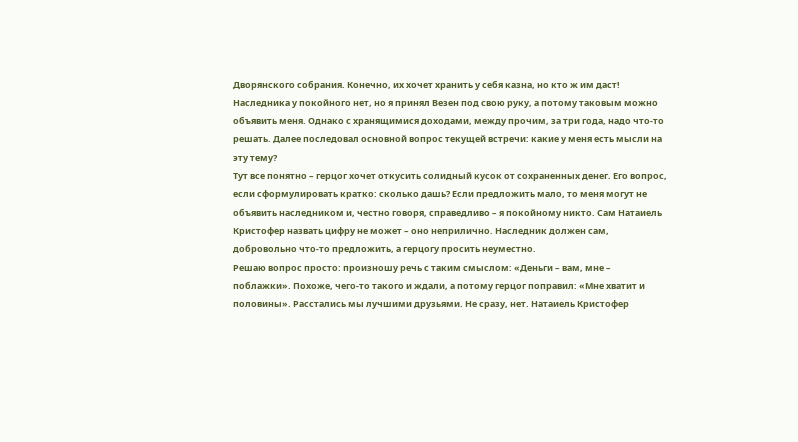Дворянского собрания. Конечно, их хочет хранить у себя казна, но кто ж им даст!
Наследника у покойного нет, но я принял Везен под свою руку, а потому таковым можно объявить меня. Однако с хранящимися доходами, между прочим, за три года, надо что-то решать. Далее последовал основной вопрос текущей встречи: какие у меня есть мысли на эту тему?
Тут все понятно – герцог хочет откусить солидный кусок от сохраненных денег. Его вопрос, если сформулировать кратко: сколько дашь? Если предложить мало, то меня могут не объявить наследником и, честно говоря, справедливо – я покойному никто. Сам Натаиель Кристофер назвать цифру не может – оно неприлично. Наследник должен сам, добровольно что-то предложить, а герцогу просить неуместно.
Решаю вопрос просто: произношу речь с таким смыслом: «Деньги – вам, мне – поблажки». Похоже, чего-то такого и ждали, а потому герцог поправил: «Мне хватит и половины». Расстались мы лучшими друзьями. Не сразу, нет. Натаиель Кристофер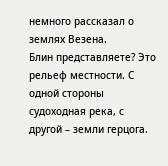немного рассказал о землях Везена.
Блин представляете? Это рельеф местности. С одной стороны судоходная река, с другой – земли герцога.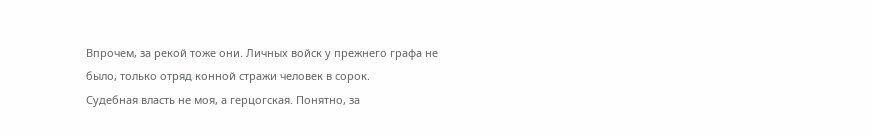Впрочем, за рекой тоже они. Личных войск у прежнего графа не было, только отряд конной стражи человек в сорок.
Судебная власть не моя, а герцогская. Понятно, за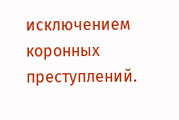исключением коронных преступлений.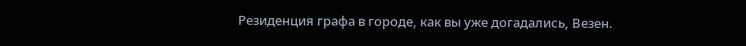Резиденция графа в городе, как вы уже догадались, Везен.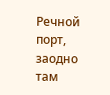Речной порт, заодно там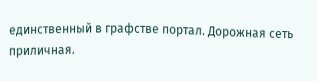единственный в графстве портал. Дорожная сеть приличная.